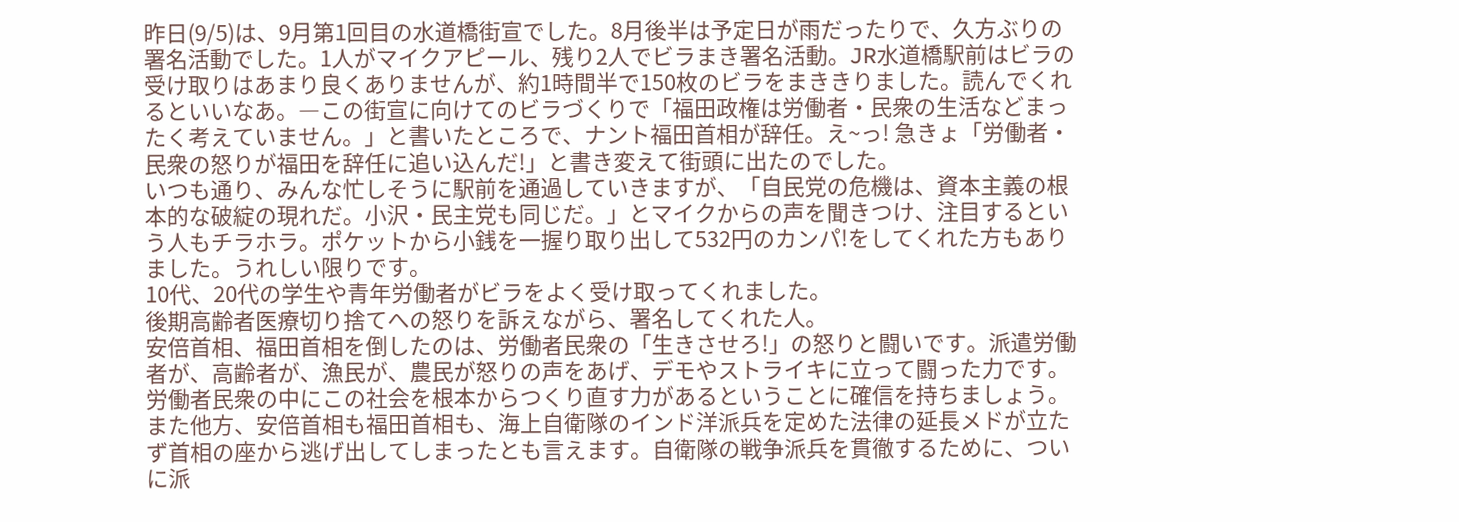昨日(9/5)は、9月第1回目の水道橋街宣でした。8月後半は予定日が雨だったりで、久方ぶりの署名活動でした。1人がマイクアピール、残り2人でビラまき署名活動。JR水道橋駅前はビラの受け取りはあまり良くありませんが、約1時間半で150枚のビラをまききりました。読んでくれるといいなあ。―この街宣に向けてのビラづくりで「福田政権は労働者・民衆の生活などまったく考えていません。」と書いたところで、ナント福田首相が辞任。え~っ! 急きょ「労働者・民衆の怒りが福田を辞任に追い込んだ!」と書き変えて街頭に出たのでした。
いつも通り、みんな忙しそうに駅前を通過していきますが、「自民党の危機は、資本主義の根本的な破綻の現れだ。小沢・民主党も同じだ。」とマイクからの声を聞きつけ、注目するという人もチラホラ。ポケットから小銭を一握り取り出して532円のカンパ!をしてくれた方もありました。うれしい限りです。
10代、20代の学生や青年労働者がビラをよく受け取ってくれました。
後期高齢者医療切り捨てへの怒りを訴えながら、署名してくれた人。
安倍首相、福田首相を倒したのは、労働者民衆の「生きさせろ!」の怒りと闘いです。派遣労働者が、高齢者が、漁民が、農民が怒りの声をあげ、デモやストライキに立って闘った力です。労働者民衆の中にこの社会を根本からつくり直す力があるということに確信を持ちましょう。
また他方、安倍首相も福田首相も、海上自衛隊のインド洋派兵を定めた法律の延長メドが立たず首相の座から逃げ出してしまったとも言えます。自衛隊の戦争派兵を貫徹するために、ついに派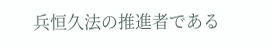兵恒久法の推進者である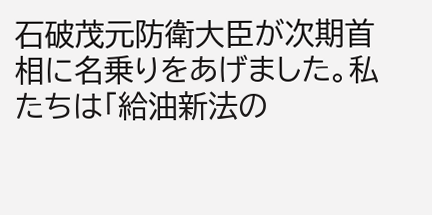石破茂元防衛大臣が次期首相に名乗りをあげました。私たちは「給油新法の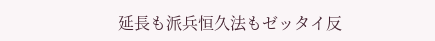延長も派兵恒久法もゼッタイ反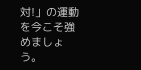対!」の運動を今こそ強めましょう。